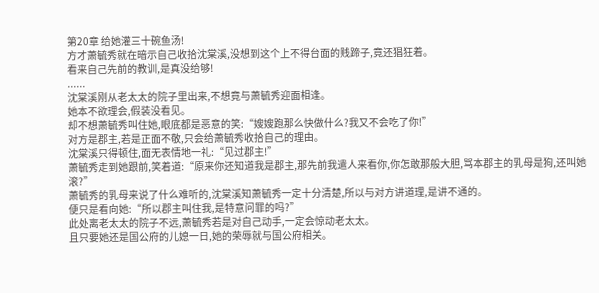第20章 给她灌三十碗鱼汤!
方才萧毓秀就在暗示自己收拾沈棠溪,没想到这个上不得台面的贱蹄子,竟还猖狂着。
看来自己先前的教训,是真没给够!
......
沈棠溪刚从老太太的院子里出来,不想竟与萧毓秀迎面相逢。
她本不欲理会,假装没看见。
却不想萧毓秀叫住她,眼底都是恶意的笑:“嫂嫂跑那么快做什么?我又不会吃了你!”
对方是郡主,若是正面不敬,只会给萧毓秀收拾自己的理由。
沈棠溪只得顿住,面无表情地一礼:“见过郡主!”
萧毓秀走到她跟前,笑着道:“原来你还知道我是郡主,那先前我遣人来看你,你怎敢那般大胆,骂本郡主的乳母是狗,还叫她滚?”
萧毓秀的乳母来说了什么难听的,沈棠溪知萧毓秀一定十分清楚,所以与对方讲道理,是讲不通的。
便只是看向她:“所以郡主叫住我,是特意问罪的吗?”
此处离老太太的院子不远,萧毓秀若是对自己动手,一定会惊动老太太。
且只要她还是国公府的儿媳一日,她的荣辱就与国公府相关。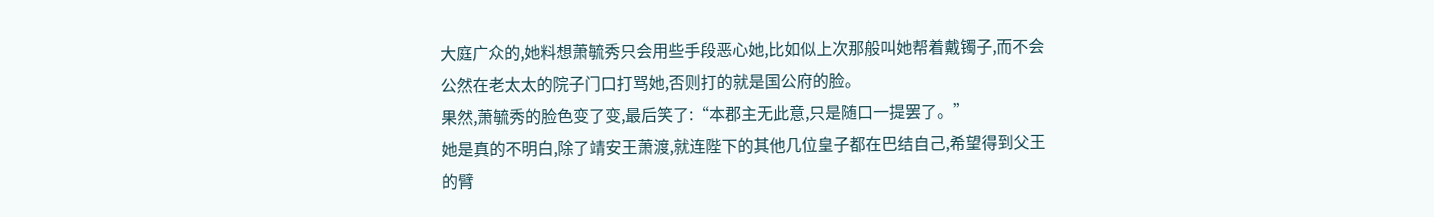大庭广众的,她料想萧毓秀只会用些手段恶心她,比如似上次那般叫她帮着戴镯子,而不会公然在老太太的院子门口打骂她,否则打的就是国公府的脸。
果然,萧毓秀的脸色变了变,最后笑了:“本郡主无此意,只是随口一提罢了。”
她是真的不明白,除了靖安王萧渡,就连陛下的其他几位皇子都在巴结自己,希望得到父王的臂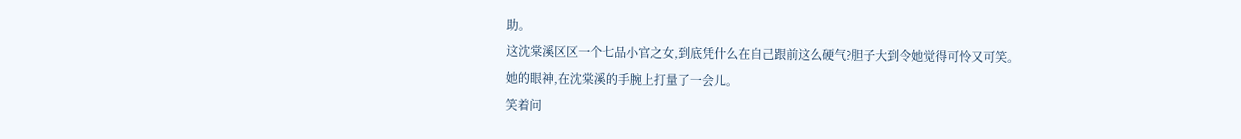助。
这沈棠溪区区一个七品小官之女,到底凭什么在自己跟前这么硬气?胆子大到令她觉得可怜又可笑。
她的眼神,在沈棠溪的手腕上打量了一会儿。
笑着问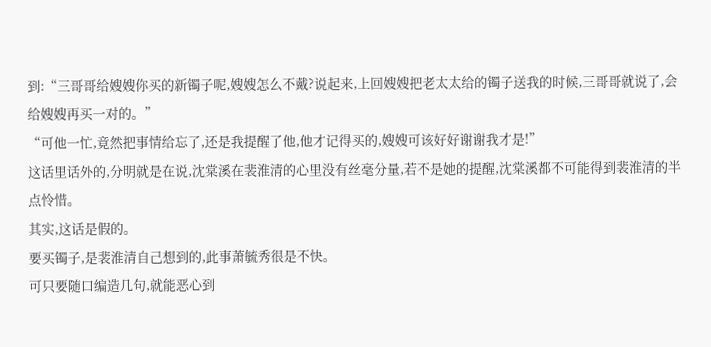到:“三哥哥给嫂嫂你买的新镯子呢,嫂嫂怎么不戴?说起来,上回嫂嫂把老太太给的镯子送我的时候,三哥哥就说了,会给嫂嫂再买一对的。”
“可他一忙,竟然把事情给忘了,还是我提醒了他,他才记得买的,嫂嫂可该好好谢谢我才是!”
这话里话外的,分明就是在说,沈棠溪在裴淮清的心里没有丝毫分量,若不是她的提醒,沈棠溪都不可能得到裴淮清的半点怜惜。
其实,这话是假的。
要买镯子,是裴淮清自己想到的,此事萧毓秀很是不快。
可只要随口编造几句,就能恶心到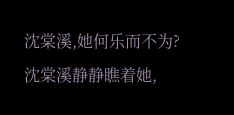沈棠溪,她何乐而不为?
沈棠溪静静瞧着她,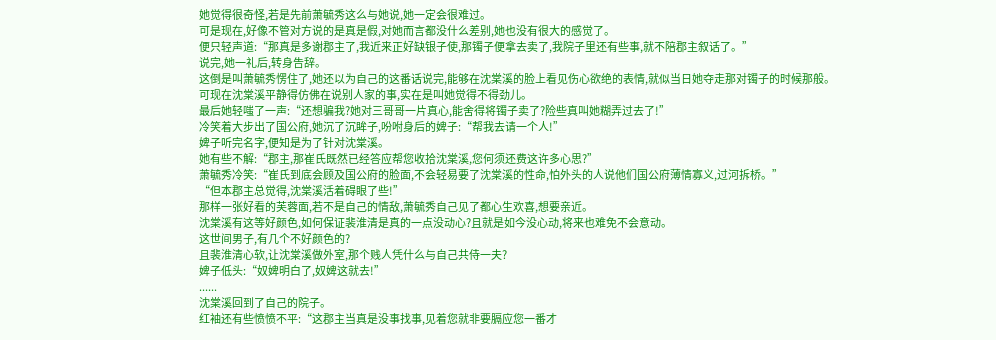她觉得很奇怪,若是先前萧毓秀这么与她说,她一定会很难过。
可是现在,好像不管对方说的是真是假,对她而言都没什么差别,她也没有很大的感觉了。
便只轻声道:“那真是多谢郡主了,我近来正好缺银子使,那镯子便拿去卖了,我院子里还有些事,就不陪郡主叙话了。”
说完,她一礼后,转身告辞。
这倒是叫萧毓秀愣住了,她还以为自己的这番话说完,能够在沈棠溪的脸上看见伤心欲绝的表情,就似当日她夺走那对镯子的时候那般。
可现在沈棠溪平静得仿佛在说别人家的事,实在是叫她觉得不得劲儿。
最后她轻嗤了一声:“还想骗我?她对三哥哥一片真心,能舍得将镯子卖了?险些真叫她糊弄过去了!”
冷笑着大步出了国公府,她沉了沉眸子,吩咐身后的婢子:“帮我去请一个人!”
婢子听完名字,便知是为了针对沈棠溪。
她有些不解:“郡主,那崔氏既然已经答应帮您收拾沈棠溪,您何须还费这许多心思?”
萧毓秀冷笑:“崔氏到底会顾及国公府的脸面,不会轻易要了沈棠溪的性命,怕外头的人说他们国公府薄情寡义,过河拆桥。”
“但本郡主总觉得,沈棠溪活着碍眼了些!”
那样一张好看的芙蓉面,若不是自己的情敌,萧毓秀自己见了都心生欢喜,想要亲近。
沈棠溪有这等好颜色,如何保证裴淮清是真的一点没动心?且就是如今没心动,将来也难免不会意动。
这世间男子,有几个不好颜色的?
且裴淮清心软,让沈棠溪做外室,那个贱人凭什么与自己共侍一夫?
婢子低头:“奴婢明白了,奴婢这就去!”
......
沈棠溪回到了自己的院子。
红袖还有些愤愤不平:“这郡主当真是没事找事,见着您就非要膈应您一番才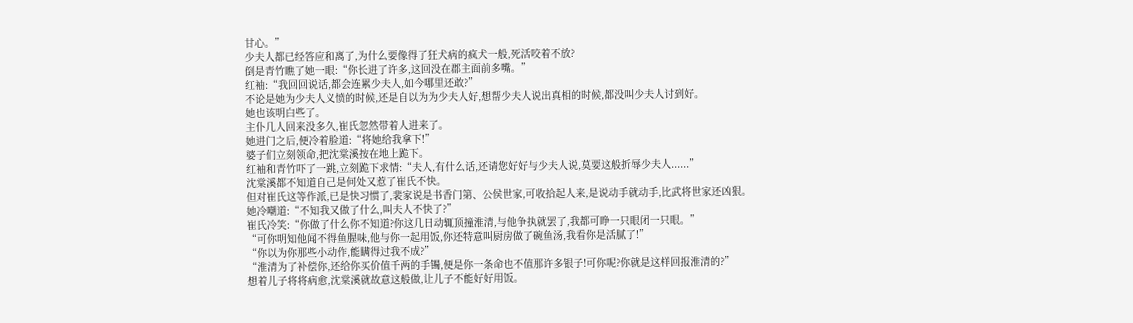甘心。”
少夫人都已经答应和离了,为什么要像得了狂犬病的疯犬一般,死活咬着不放?
倒是青竹瞧了她一眼:“你长进了许多,这回没在郡主面前多嘴。”
红袖:“我回回说话,都会连累少夫人,如今哪里还敢?”
不论是她为少夫人义愤的时候,还是自以为为少夫人好,想帮少夫人说出真相的时候,都没叫少夫人讨到好。
她也该明白些了。
主仆几人回来没多久,崔氏忽然带着人进来了。
她进门之后,便冷着脸道:“将她给我拿下!”
婆子们立刻领命,把沈棠溪按在地上跪下。
红袖和青竹吓了一跳,立刻跪下求情:“夫人,有什么话,还请您好好与少夫人说,莫要这般折辱少夫人......”
沈棠溪都不知道自己是何处又惹了崔氏不快。
但对崔氏这等作派,已是快习惯了,裴家说是书香门第、公侯世家,可收拾起人来,是说动手就动手,比武将世家还凶狠。
她冷嘲道:“不知我又做了什么,叫夫人不快了?”
崔氏冷笑:“你做了什么你不知道?你这几日动辄顶撞淮清,与他争执就罢了,我都可睁一只眼闭一只眼。”
“可你明知他闻不得鱼腥味,他与你一起用饭,你还特意叫厨房做了碗鱼汤,我看你是活腻了!”
“你以为你那些小动作,能瞒得过我不成?”
“淮清为了补偿你,还给你买价值千两的手镯,便是你一条命也不值那许多银子!可你呢?你就是这样回报淮清的?”
想着儿子将将病愈,沈棠溪就故意这般做,让儿子不能好好用饭。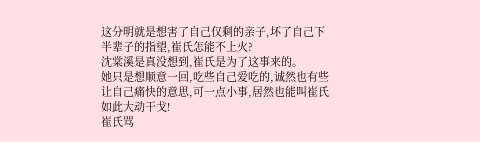这分明就是想害了自己仅剩的亲子,坏了自己下半辈子的指望,崔氏怎能不上火?
沈棠溪是真没想到,崔氏是为了这事来的。
她只是想顺意一回,吃些自己爱吃的,诚然也有些让自己痛快的意思,可一点小事,居然也能叫崔氏如此大动干戈!
崔氏骂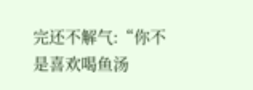完还不解气:“你不是喜欢喝鱼汤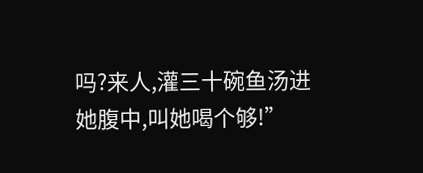吗?来人,灌三十碗鱼汤进她腹中,叫她喝个够!”